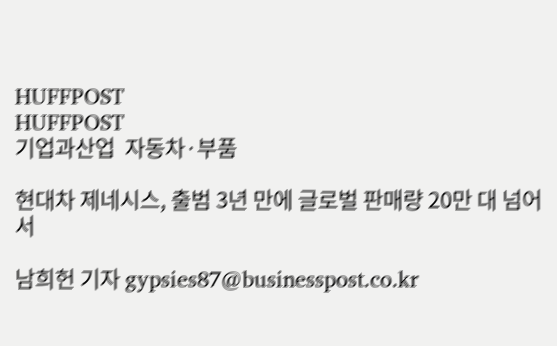HUFFPOST
HUFFPOST
기업과산업  자동차·부품

현대차 제네시스, 출범 3년 만에 글로벌 판매량 20만 대 넘어서

남희헌 기자 gypsies87@businesspost.co.kr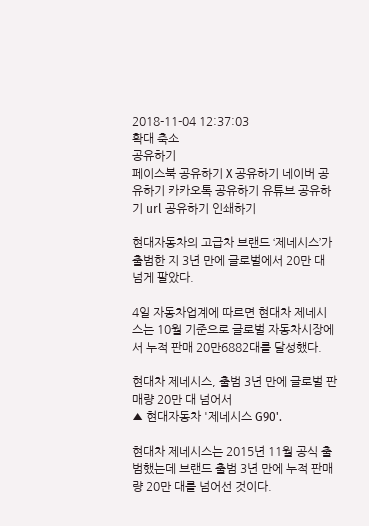2018-11-04 12:37:03
확대 축소
공유하기
페이스북 공유하기 X 공유하기 네이버 공유하기 카카오톡 공유하기 유튜브 공유하기 url 공유하기 인쇄하기

현대자동차의 고급차 브랜드 ‘제네시스’가 출범한 지 3년 만에 글로벌에서 20만 대 넘게 팔았다.

4일 자동차업계에 따르면 현대차 제네시스는 10월 기준으로 글로벌 자동차시장에서 누적 판매 20만6882대를 달성했다.

현대차 제네시스, 출범 3년 만에 글로벌 판매량 20만 대 넘어서
▲ 현대자동차 '제네시스 G90'.

현대차 제네시스는 2015년 11월 공식 출범했는데 브랜드 출범 3년 만에 누적 판매량 20만 대를 넘어선 것이다.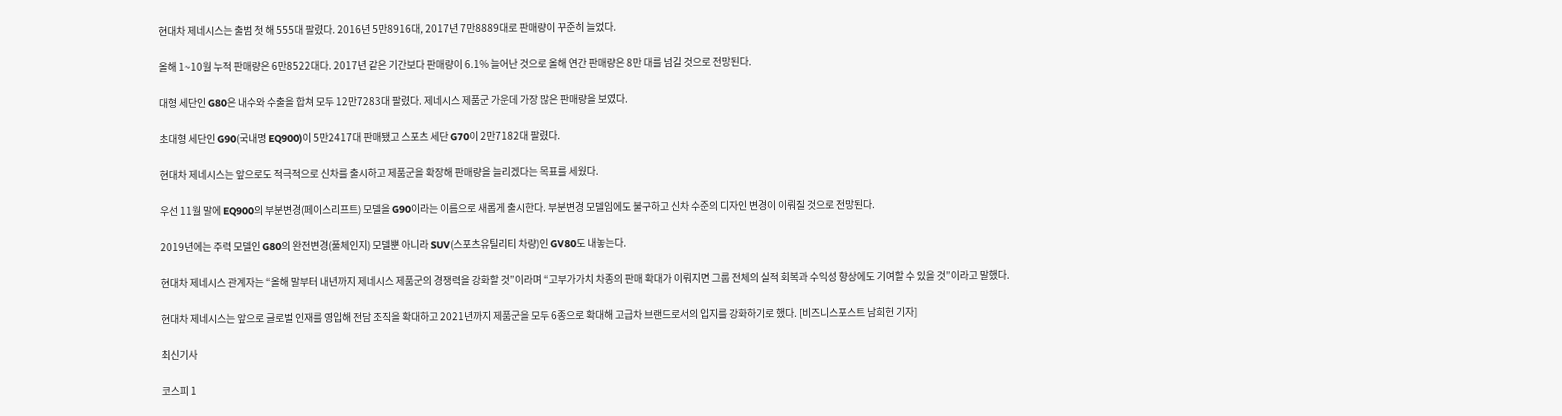현대차 제네시스는 출범 첫 해 555대 팔렸다. 2016년 5만8916대, 2017년 7만8889대로 판매량이 꾸준히 늘었다.

올해 1~10월 누적 판매량은 6만8522대다. 2017년 같은 기간보다 판매량이 6.1% 늘어난 것으로 올해 연간 판매량은 8만 대를 넘길 것으로 전망된다.

대형 세단인 G80은 내수와 수출을 합쳐 모두 12만7283대 팔렸다. 제네시스 제품군 가운데 가장 많은 판매량을 보였다.

초대형 세단인 G90(국내명 EQ900)이 5만2417대 판매됐고 스포츠 세단 G70이 2만7182대 팔렸다.

현대차 제네시스는 앞으로도 적극적으로 신차를 출시하고 제품군을 확장해 판매량을 늘리겠다는 목표를 세웠다.

우선 11월 말에 EQ900의 부분변경(페이스리프트) 모델을 G90이라는 이름으로 새롭게 출시한다. 부분변경 모델임에도 불구하고 신차 수준의 디자인 변경이 이뤄질 것으로 전망된다.

2019년에는 주력 모델인 G80의 완전변경(풀체인지) 모델뿐 아니라 SUV(스포츠유틸리티 차량)인 GV80도 내놓는다.

현대차 제네시스 관계자는 “올해 말부터 내년까지 제네시스 제품군의 경쟁력을 강화할 것”이라며 “고부가가치 차종의 판매 확대가 이뤄지면 그룹 전체의 실적 회복과 수익성 향상에도 기여할 수 있을 것”이라고 말했다.

현대차 제네시스는 앞으로 글로벌 인재를 영입해 전담 조직을 확대하고 2021년까지 제품군을 모두 6종으로 확대해 고급차 브랜드로서의 입지를 강화하기로 했다. [비즈니스포스트 남희헌 기자]

최신기사

코스피 1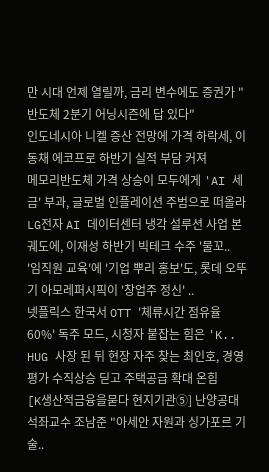만 시대 언제 열릴까, 금리 변수에도 증권가 "반도체 2분기 어닝시즌에 답 있다"
인도네시아 니켈 증산 전망에 가격 하락세, 이동채 에코프로 하반기 실적 부담 커져
메모리반도체 가격 상승이 모두에게 'AI 세금' 부과, 글로벌 인플레이션 주범으로 떠올라
LG전자 AI 데이터센터 냉각 설루션 사업 본궤도에, 이재성 하반기 빅테크 수주 '물꼬..
'임직원 교육'에 '기업 뿌리 홍보'도, 롯데 오뚜기 아모레퍼시픽이 '창업주 정신' ..
넷플릭스 한국서 OTT '체류시간 점유율 60%' 독주 모드, 시청자 붙잡는 힘은 'K..
HUG 사장 된 뒤 현장 자주 찾는 최인호, 경영평가 수직상승 딛고 주택공급 확대 온힘
[K생산적금융을묻다 현지기관⑤] 난양공대 석좌교수 조남준 "아세안 자원과 싱가포르 기술..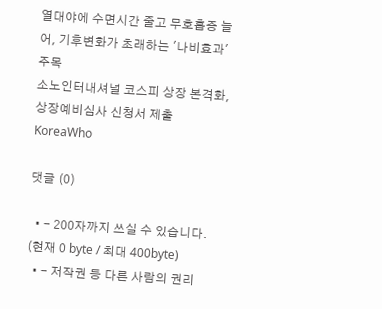열대야에 수면시간 줄고 무호흡증 늘어, 기후변화가 초래하는 '나비효과' 주목
소노인터내셔널 코스피 상장 본격화, 상장예비심사 신청서 제출
KoreaWho

댓글 (0)

  • - 200자까지 쓰실 수 있습니다. (현재 0 byte / 최대 400byte)
  • - 저작권 등 다른 사람의 권리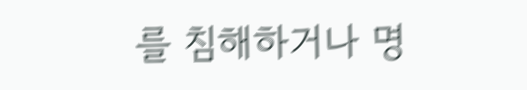를 침해하거나 명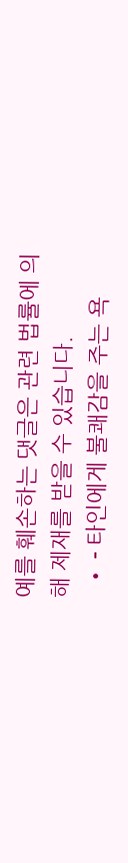예를 훼손하는 댓글은 관련 법률에 의해 제재를 받을 수 있습니다.
  • - 타인에게 불쾌감을 주는 욕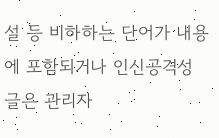설 등 비하하는 단어가 내용에 포함되거나 인신공격성 글은 관리자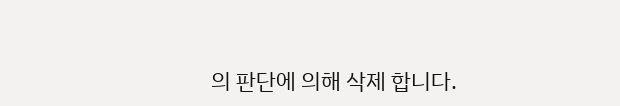의 판단에 의해 삭제 합니다.